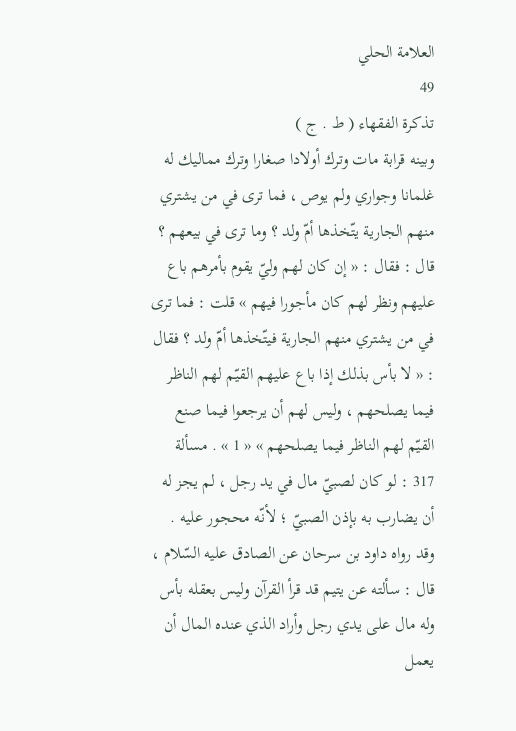العلامة الحلي
49
تذكرة الفقهاء ( ط . ج )
وبينه قرابة مات وترك أولادا صغارا وترك مماليك له غلمانا وجواري ولم يوص ، فما ترى في من يشتري منهم الجارية يتّخذها أمّ ولد ؟ وما ترى في بيعهم ؟ قال : فقال : « إن كان لهم وليّ يقوم بأمرهم باع عليهم ونظر لهم كان مأجورا فيهم » قلت : فما ترى في من يشتري منهم الجارية فيتّخذها أمّ ولد ؟ فقال : « لا بأس بذلك إذا باع عليهم القيّم لهم الناظر فيما يصلحهم ، وليس لهم أن يرجعوا فيما صنع القيّم لهم الناظر فيما يصلحهم » « 1 » . مسألة 317 : لو كان لصبيّ مال في يد رجل ، لم يجز له أن يضارب به بإذن الصبيّ ؛ لأنّه محجور عليه . وقد رواه داود بن سرحان عن الصادق عليه السّلام ، قال : سألته عن يتيم قد قرأ القرآن وليس بعقله بأس وله مال على يدي رجل وأراد الذي عنده المال أن يعمل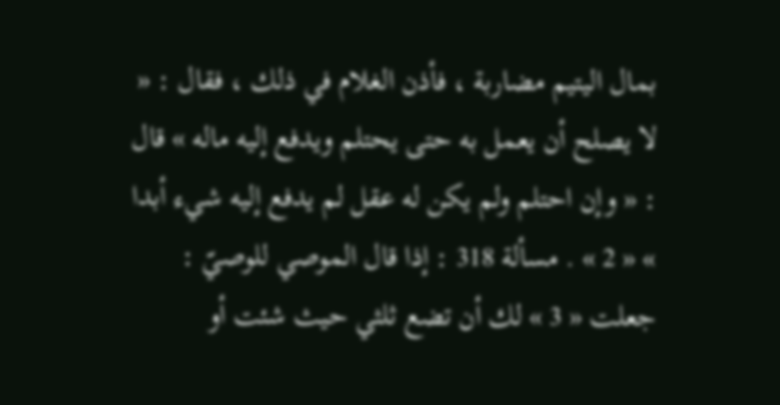بمال اليتيم مضاربة ، فأذن الغلام في ذلك ، فقال : « لا يصلح أن يعمل به حتى يحتلم ويدفع إليه ماله » قال : « وإن احتلم ولم يكن له عقل لم يدفع إليه شيء أبدا » « 2 » . مسألة 318 : إذا قال الموصي للوصيّ : جعلت « 3 » لك أن تضع ثلثي حيث شئت أو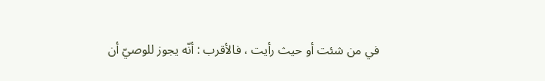في من شئت أو حيث رأيت ، فالأقرب : أنّه يجوز للوصيّ أن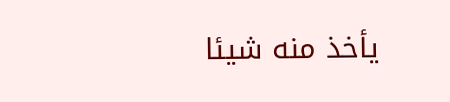يأخذ منه شيئا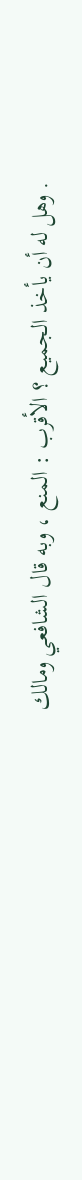. وهل له أن يأخذ الجميع ؟ الأقرب : المنع ، وبه قال الشافعي ومالك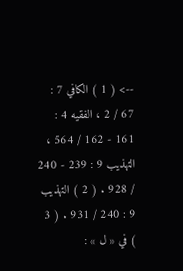--> ( 1 ) الكافي 7 : 67 / 2 ، الفقيه 4 : 161 - 162 / 564 ، التهذيب 9 : 239 - 240 / 928 . ( 2 ) التهذيب 9 : 240 / 931 . ( 3 ) في « ل » :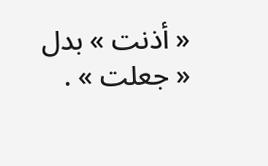« أذنت » بدل « جعلت » .